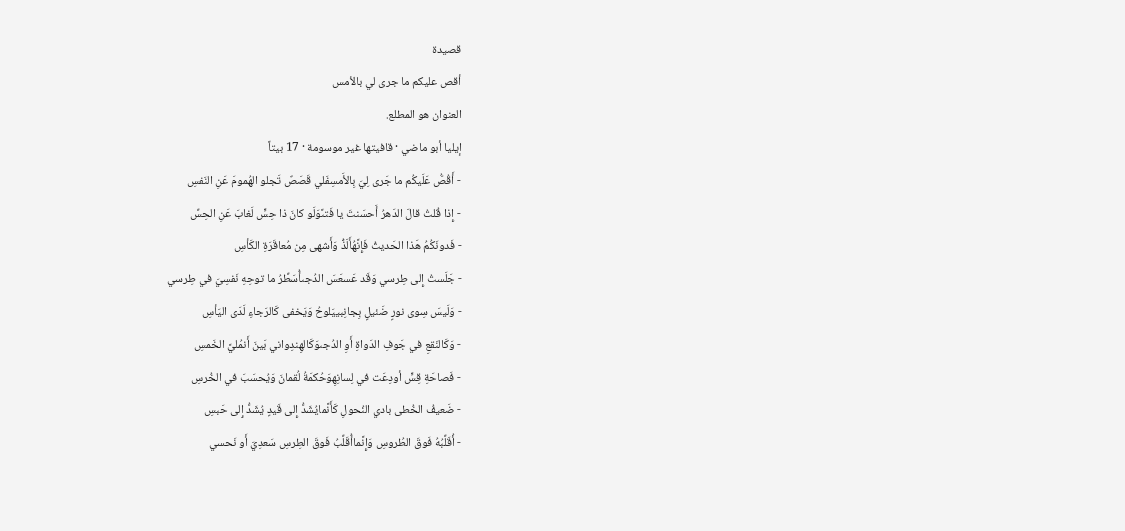قصيدة
أقص عليكم ما جرى لي بالأمس
العنوان هو المطلع.
إيليا أبو ماضي · قافيتها غير موسومة · 17 بيتاً
- أَقُصُّ عَلَيكُم ما جَرى لِيَ بِالأَمسِفَلي قَصَصٌ تَجلو الهُمومَ عَنِ النَفسِ
- إِذا قُلتُ قالَ الدَهرُ أَحسَنتَ يا فَتىًوَلَو كانَ ذا حِسٍّ لَغابَ عَنِ الحِسِّ
- فَدونَكُمُ هَذا الحَديثُ فَإِنَّهُأَلَذُّ وَأَشهى مِن مُعاقَرَةِ الكَأسِ
- جَلَستُ إِلى طِرسي وَقَد عَسعَسَ الدُجىأُسَطِّرُ ما توحِهِ نَفسِيَ في طِرسي
- وَلَيسَ سِوى نورٍ ضَئيلٍ بِجانِبييَلوحُ وَيَخفى كَالرَجاءِ لَدَى اليَأسِ
- وَكَالنَقعِ في جَوفِ الدَواةِ أَوِ الدُجىوَكَالهِندِواني بَينَ أَنمُليَّ الخَمسِ
- فَصاحَةِ قِسٍّ أودِعَت في لِسانِهِوَحُكمَةُ لُقمانَ وَيُحسَبَ في الخُرسِ
- ضَعيفُ الخُطى بادي النُحولِ كَأَنَّمايُشَدُّ إِلى قَيدٍ يُشَدُّ إِلى حَبسِ
- أُقَلِّبُهُ فَوقَ الطُروسِ وَإِنَّماأُقَلِّبُ فَوقَ الطِرسِ سَعدِيَ أَو نَحسي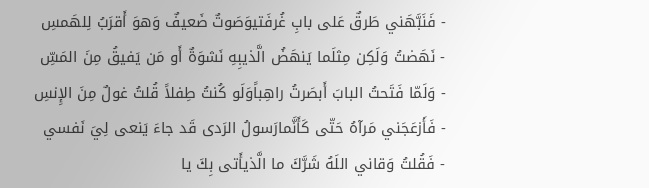- فَنَبَّهَني طَرقٌ عَلى بابِ غُرفَتيوَصَوتٌ ضَعيفٌ وَهوَ أَقرَبُ لِلهَمسِ
- نَهَضتُ وَلَكِن مِثلَما يَنهَضُ الَّذيبِهِ نَشوَةٌ أَو مَن يَفيقُ مِنَ المَسِّ
- وَلَمّا فَتَحتُ البابَ أَبصَرتُ راهِباًوَلَو كُنتُ طِفلاً قُلتُ غولٌ مِنَ الإِنسِ
- فَأَزعَجَني مَرآهُ حَتّى كَأَنَّمارَسولُ الرَدى قَد جاءَ يَنعى لِيَ نَفسي
- فَقُلتُ وَقاني اللَهُ شَرَّكَ ما الَّذيأَتى بِكَ يا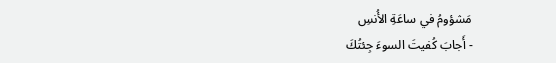مَشؤومُ في ساعَةِ الأُنسِ
- أَجابَ كُفيتَ السوءَ جِئتُكَ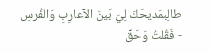طالِبمَديحَكَ لِيَ بَينَ الآعارِبِ وَالفُرسِ
- فَقُلتُ وَحَقِّ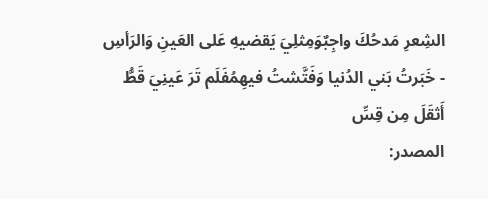الشِعرِ مَدحُكَ واجِبٌوَمِثلِيَ يَقضيهِ عَلى العَينِ وَالرَأسِ
- خَبَرتُ بَني الدُنيا وَفَتَّشتُ فيهِمُفَلَم تَرَ عَينِيَ قَطُّ أَثقَلَ مِن قِسِّ
المصدر: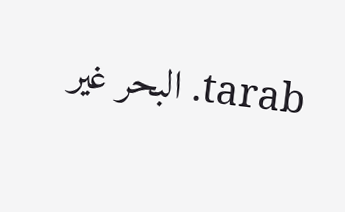tarab. البحر غير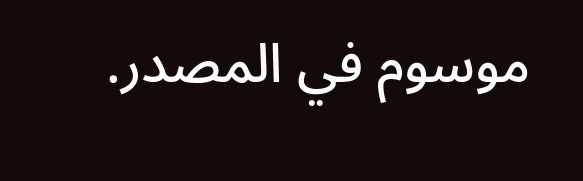موسوم في المصدر.